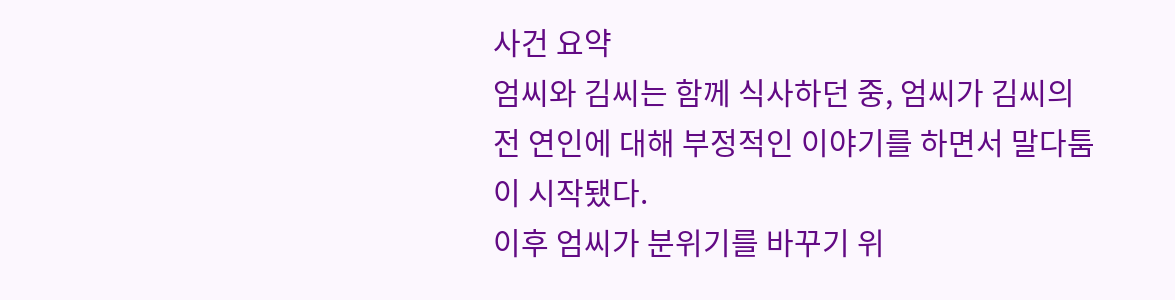사건 요약
엄씨와 김씨는 함께 식사하던 중, 엄씨가 김씨의 전 연인에 대해 부정적인 이야기를 하면서 말다툼이 시작됐다.
이후 엄씨가 분위기를 바꾸기 위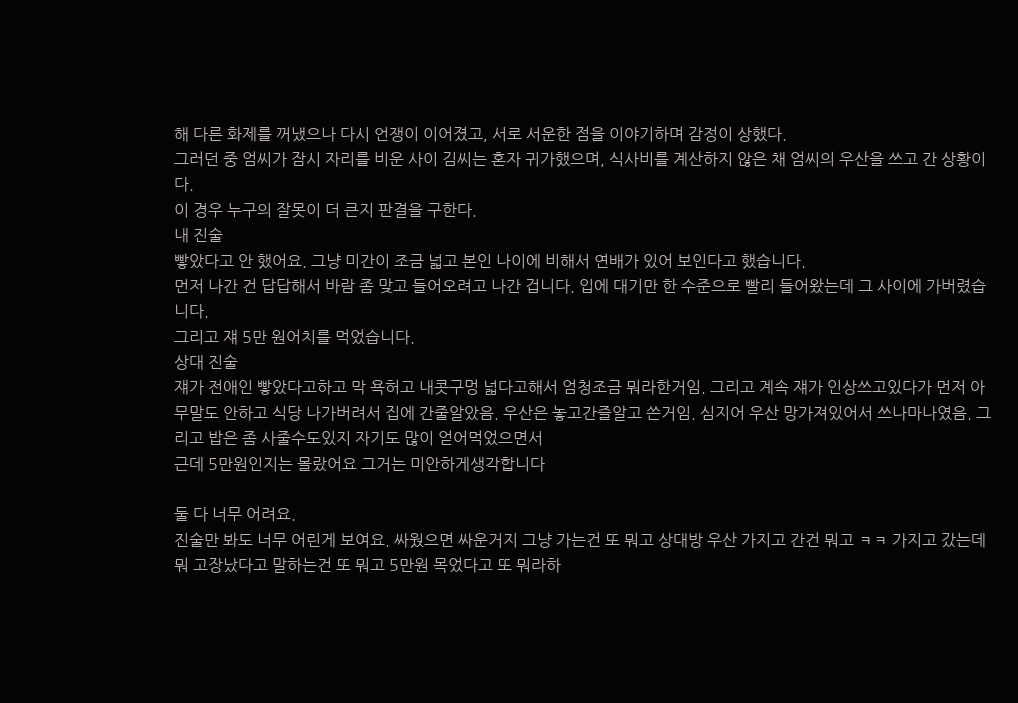해 다른 화제를 꺼냈으나 다시 언쟁이 이어졌고, 서로 서운한 점을 이야기하며 감정이 상했다.
그러던 중 엄씨가 잠시 자리를 비운 사이 김씨는 혼자 귀가했으며, 식사비를 계산하지 않은 채 엄씨의 우산을 쓰고 간 상황이다.
이 경우 누구의 잘못이 더 큰지 판결을 구한다.
내 진술
빻았다고 안 했어요. 그냥 미간이 조금 넓고 본인 나이에 비해서 연배가 있어 보인다고 했습니다.
먼저 나간 건 답답해서 바람 좀 맞고 들어오려고 나간 겁니다. 입에 대기만 한 수준으로 빨리 들어왔는데 그 사이에 가버렸습니다.
그리고 쟤 5만 원어치를 먹었습니다.
상대 진술
쟤가 전애인 빻았다고하고 막 욕허고 내콧구멍 넓다고해서 엄청조금 뭐라한거임. 그리고 계속 쟤가 인상쓰고있다가 먼저 아무말도 안하고 식당 나가버려서 집에 간줄알았음. 우산은 놓고간즐알고 쓴거임. 심지어 우산 망가져있어서 쓰나마나였음. 그리고 밥은 좀 사줄수도있지 자기도 많이 얻어먹었으면서
근데 5만원인지는 몰랐어요 그거는 미안하게생각합니다

둘 다 너무 어려요.
진술만 봐도 너무 어린게 보여요. 싸웠으면 싸운거지 그냥 가는건 또 뭐고 상대방 우산 가지고 간건 뭐고 ㅋㅋ 가지고 갔는데 뭐 고장났다고 말하는건 또 뭐고 5만원 목었다고 또 뭐라하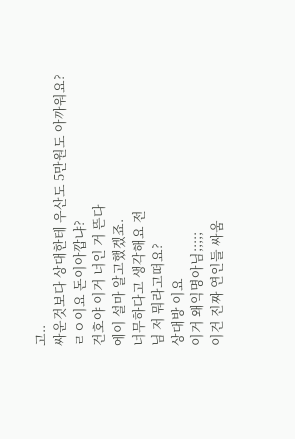고..
싸운것보다 상대한테 우산도 5만원도 아까워요?
ㄹㅇ이요 돈이아깝냐?
건호야 이거 너인 거 뜬다
에이 설마 알고했겠죠.
너무하다고 생각해요 전
님 저 뭐라고떠요?
상대방 이요
이거 왜익명아님;;;;;
이건 진짜 연인들 싸움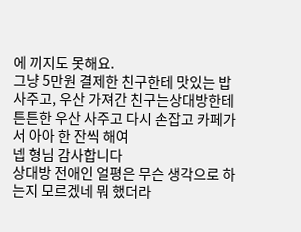에 끼지도 못해요.
그냥 5만원 결제한 친구한테 맛있는 밥 사주고, 우산 가져간 친구는상대방한테 튼튼한 우산 사주고 다시 손잡고 카페가서 아아 한 잔씩 해여
넵 형님 감사합니다
상대방 전애인 얼평은 무슨 생각으로 하는지 모르겠네 뭐 했더라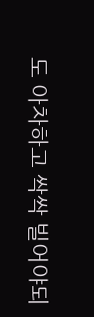도 아차하고 싹싹 빌어야되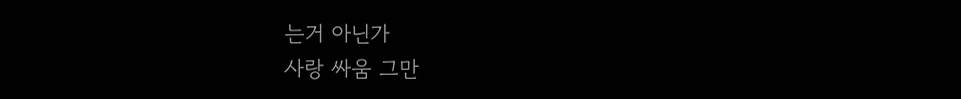는거 아닌가
사랑 싸움 그만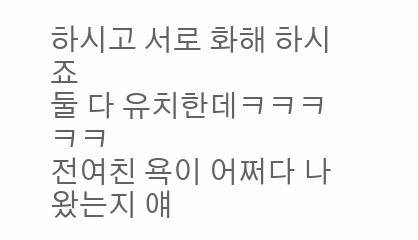하시고 서로 화해 하시죠
둘 다 유치한데ㅋㅋㅋㅋㅋ
전여친 욕이 어쩌다 나왔는지 얘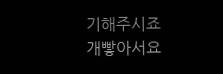기해주시죠
개빻아서요